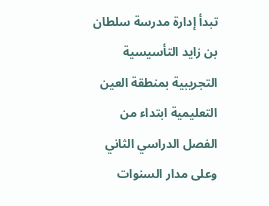تبدأ إدارة مدرسة سلطان بن زايد التأسيسية التجريبية بمنطقة العين التعليمية ابتداء من الفصل الدراسي الثاني وعلى مدار السنوات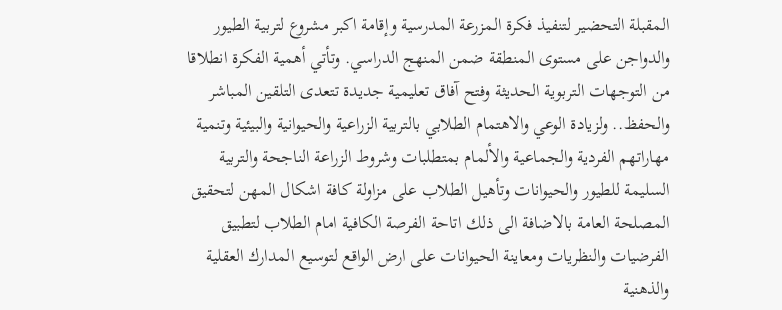المقبلة التحضير لتنفيذ فكرة المزرعة المدرسية وإقامة اكبر مشروع لتربية الطيور والدواجن على مستوى المنطقة ضمن المنهج الدراسي. وتأتي أهمية الفكرة انطلاقا من التوجهات التربوية الحديثة وفتح آفاق تعليمية جديدة تتعدى التلقين المباشر والحفظ.. ولزيادة الوعي والاهتمام الطلابي بالتربية الزراعية والحيوانية والبيئية وتنمية مهاراتهم الفردية والجماعية والألمام بمتطلبات وشروط الزراعة الناجحة والتربية السليمة للطيور والحيوانات وتأهيل الطلاب على مزاولة كافة اشكال المهن لتحقيق المصلحة العامة بالاضافة الى ذلك اتاحة الفرصة الكافية امام الطلاب لتطبيق الفرضيات والنظريات ومعاينة الحيوانات على ارض الواقع لتوسيع المدارك العقلية والذهنية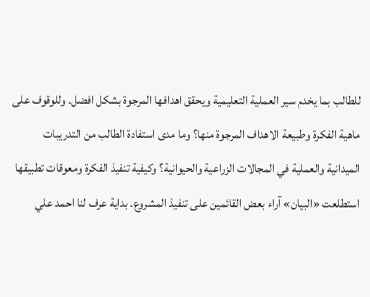للطالب بما يخدم سير العملية التعليمية ويحقق اهدافها المرجوة بشكل افضل. وللوقوف على ماهية الفكرة وطبيعة الاهداف المرجوة منها؟ وما مدى استفادة الطالب من التدريبات الميدانية والعملية في المجالات الزراعية والحيوانية؟ وكيفية تنفيذ الفكرة ومعوقات تطبيقها استطلعت «البيان» آراء بعض القائمين على تنفيذ المشروع. بداية عرف لنا احمد علي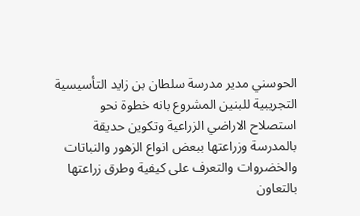الحوسني مدير مدرسة سلطان بن زايد التأسيسية التجريبية للبنين المشروع بانه خطوة نحو استصلاح الاراضي الزراعية وتكوين حديقة بالمدرسة وزراعتها ببعض انواع الزهور والنباتات والخضروات والتعرف على كيفية وطرق زراعتها بالتعاون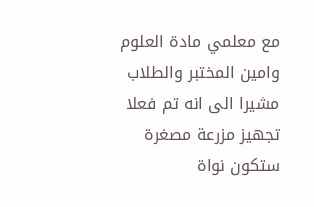مع معلمي مادة العلوم وامين المختبر والطلاب مشيرا الى انه تم فعلا تجهيز مزرعة مصغرة ستكون نواة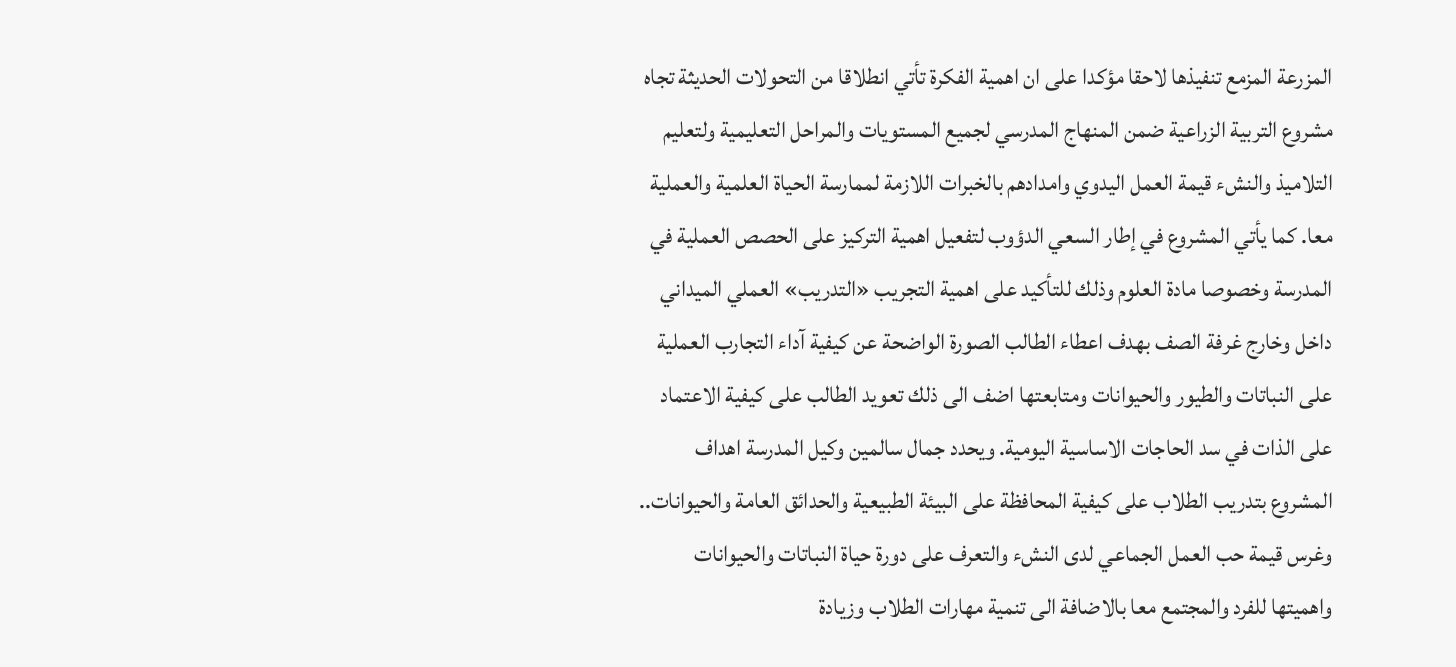المزرعة المزمع تنفيذها لاحقا مؤكدا على ان اهمية الفكرة تأتي انطلاقا من التحولات الحديثة تجاه مشروع التربية الزراعية ضمن المنهاج المدرسي لجميع المستويات والمراحل التعليمية ولتعليم التلاميذ والنشء قيمة العمل اليدوي وامدادهم بالخبرات اللازمة لممارسة الحياة العلمية والعملية معا. كما يأتي المشروع في إطار السعي الدؤوب لتفعيل اهمية التركيز على الحصص العملية في المدرسة وخصوصا مادة العلوم وذلك للتأكيد على اهمية التجريب «التدريب» العملي الميداني داخل وخارج غرفة الصف بهدف اعطاء الطالب الصورة الواضحة عن كيفية آداء التجارب العملية على النباتات والطيور والحيوانات ومتابعتها اضف الى ذلك تعويد الطالب على كيفية الاعتماد على الذات في سد الحاجات الاساسية اليومية. ويحدد جمال سالمين وكيل المدرسة اهداف المشروع بتدريب الطلاب على كيفية المحافظة على البيئة الطبيعية والحدائق العامة والحيوانات.. وغرس قيمة حب العمل الجماعي لدى النشء والتعرف على دورة حياة النباتات والحيوانات واهميتها للفرد والمجتمع معا بالاضافة الى تنمية مهارات الطلاب وزيادة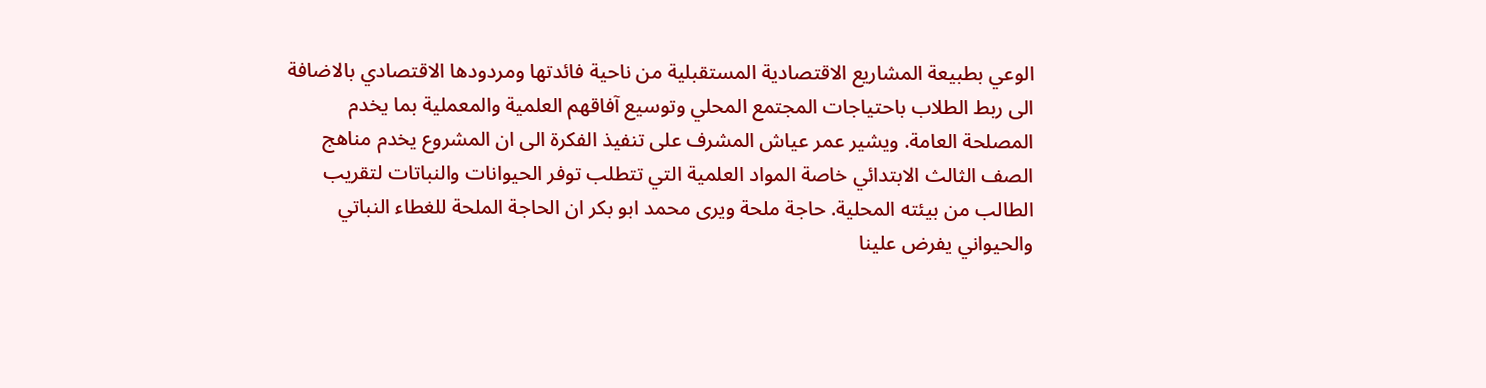الوعي بطبيعة المشاريع الاقتصادية المستقبلية من ناحية فائدتها ومردودها الاقتصادي بالاضافة الى ربط الطلاب باحتياجات المجتمع المحلي وتوسيع آفاقهم العلمية والمعملية بما يخدم المصلحة العامة. ويشير عمر عياش المشرف على تنفيذ الفكرة الى ان المشروع يخدم مناهج الصف الثالث الابتدائي خاصة المواد العلمية التي تتطلب توفر الحيوانات والنباتات لتقريب الطالب من بيئته المحلية. حاجة ملحة ويرى محمد ابو بكر ان الحاجة الملحة للغطاء النباتي والحيواني يفرض علينا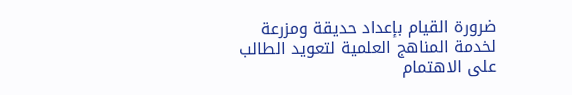ضرورة القيام بإعداد حديقة ومزرعة لخدمة المناهج العلمية لتعويد الطالب على الاهتمام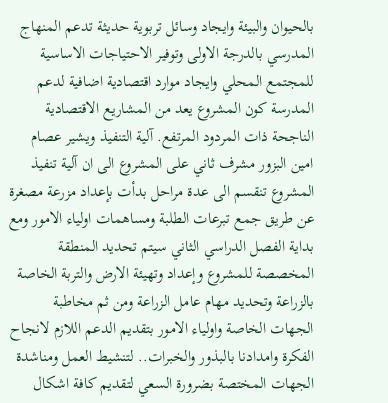بالحيوان والبيئة وايجاد وسائل تربوية حديثة تدعم المنهاج المدرسي بالدرجة الاولى وتوفير الاحتياجات الاساسية للمجتمع المحلي وايجاد موارد اقتصادية اضافية لدعم المدرسة كون المشروع يعد من المشاريع الاقتصادية الناجحة ذات المردود المرتفع. آلية التنفيذ ويشير عصام امين البزور مشرف ثاني على المشروع الى ان آلية تنفيذ المشروع تنقسم الى عدة مراحل بدأت بإعداد مزرعة مصغرة عن طريق جمع تبرعات الطلبة ومساهمات اولياء الامور ومع بداية الفصل الدراسي الثاني سيتم تحديد المنطقة المخصصة للمشروع وإعداد وتهيئة الارض والتربة الخاصة بالزراعة وتحديد مهام عامل الزراعة ومن ثم مخاطبة الجهات الخاصة واولياء الامور بتقديم الدعم اللازم لانجاح الفكرة وامدادنا بالبذور والخبرات.. لتنشيط العمل ومناشدة الجهات المختصة بضرورة السعي لتقديم كافة اشكال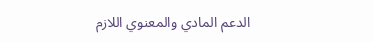الدعم المادي والمعنوي اللازم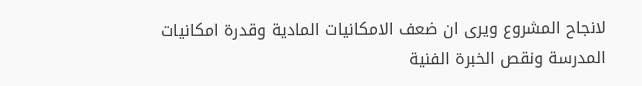لانجاح المشروع ويرى ان ضعف الامكانيات المادية وقدرة امكانيات المدرسة ونقص الخبرة الفنية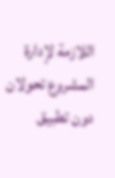اللازمة لإدارة المشروع تحولان دون تطبيق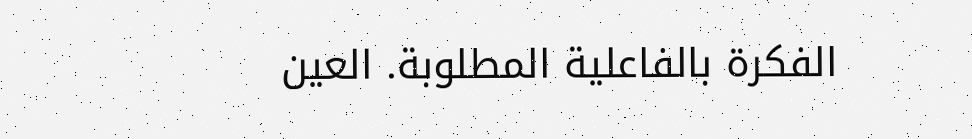الفكرة بالفاعلية المطلوبة. العين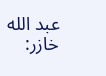عبد الله خازر: